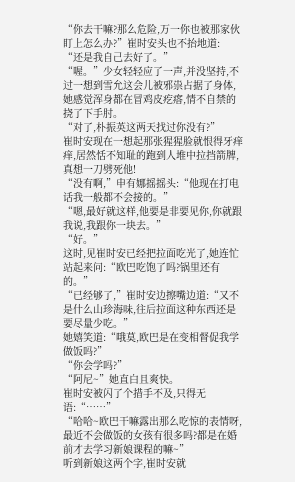“你去干嘛?那么危险,万一你也被那家伙盯上怎么办?”崔时安头也不抬地道:
“还是我自己去好了。”
“喔。”少女轻轻应了一声,并没坚持,不过一想到雪允这会儿被邪祟占据了身体,她感觉浑身都在冒鸡皮疙瘩,情不自禁的挠了下手肘。
“对了,朴振英这两天找过你没有?”
崔时安现在一想起那张猩猩脸就恨得牙痒痒,居然恬不知耻的跑到人堆中拉挡箭牌,真想一刀劈死他!
“没有啊,”申有娜摇摇头:“他现在打电话我一般都不会接的。”
“嗯,最好就这样,他要是非要见你,你就跟我说,我跟你一块去。”
“好。”
这时,见崔时安已经把拉面吃光了,她连忙站起来问:“欧巴吃饱了吗?锅里还有的。”
“已经够了,”崔时安边擦嘴边道:“又不是什么山珍海味,往后拉面这种东西还是要尽量少吃。”
她嬉笑道:“哦莫,欧巴是在变相督促我学做饭吗?”
“你会学吗?”
“阿尼~”她直白且爽快。
崔时安被闪了个措手不及,只得无语:“……”
“哈哈~欧巴干嘛露出那么吃惊的表情呀,最近不会做饭的女孩有很多吗?都是在婚前才去学习新娘课程的嘛~”
听到新娘这两个字,崔时安就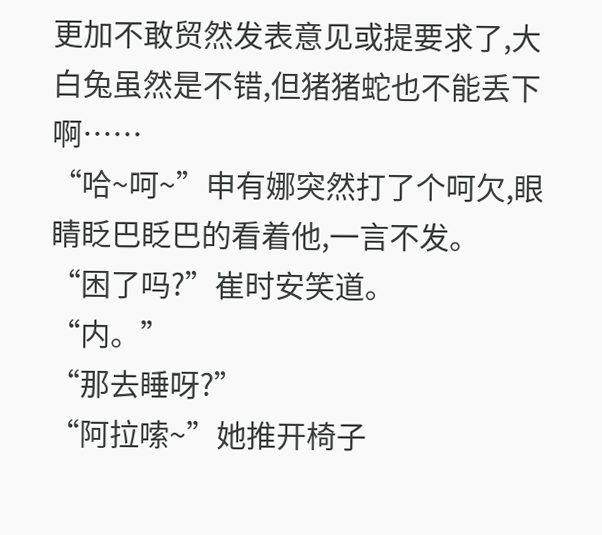更加不敢贸然发表意见或提要求了,大白兔虽然是不错,但猪猪蛇也不能丢下啊……
“哈~呵~”申有娜突然打了个呵欠,眼睛眨巴眨巴的看着他,一言不发。
“困了吗?”崔时安笑道。
“内。”
“那去睡呀?”
“阿拉嗦~”她推开椅子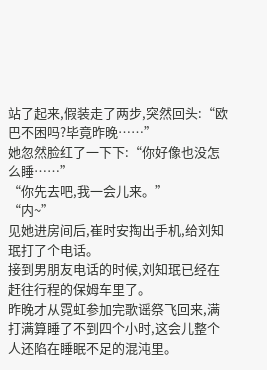站了起来,假装走了两步,突然回头:“欧巴不困吗?毕竟昨晚……”
她忽然脸红了一下下:“你好像也没怎么睡……”
“你先去吧,我一会儿来。”
“内~”
见她进房间后,崔时安掏出手机,给刘知珉打了个电话。
接到男朋友电话的时候,刘知珉已经在赶往行程的保姆车里了。
昨晚才从霓虹参加完歌谣祭飞回来,满打满算睡了不到四个小时,这会儿整个人还陷在睡眠不足的混沌里。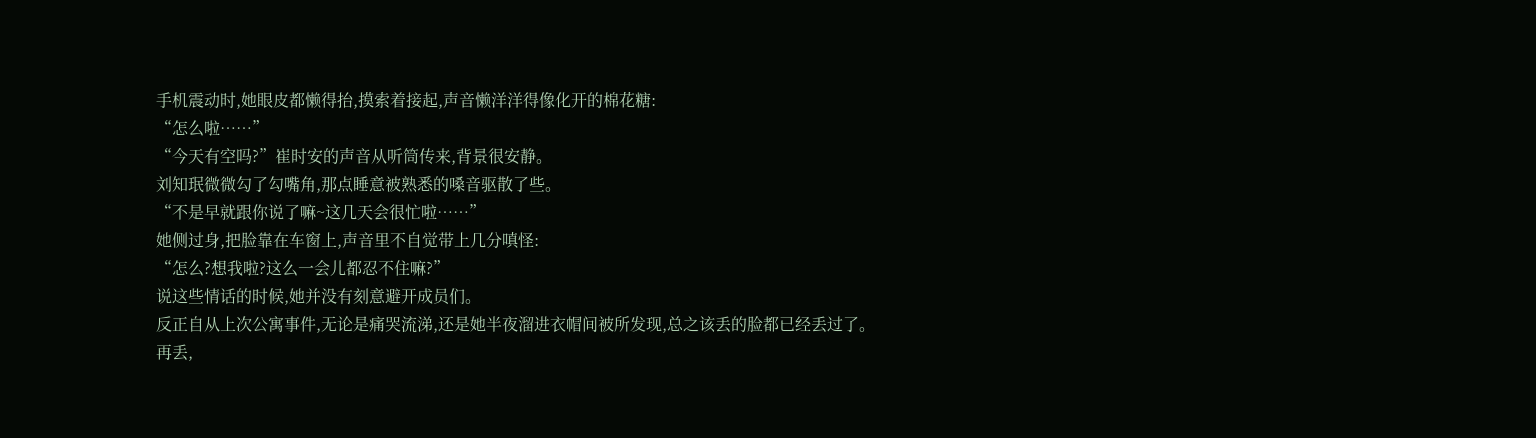手机震动时,她眼皮都懒得抬,摸索着接起,声音懒洋洋得像化开的棉花糖:
“怎么啦……”
“今天有空吗?”崔时安的声音从听筒传来,背景很安静。
刘知珉微微勾了勾嘴角,那点睡意被熟悉的嗓音驱散了些。
“不是早就跟你说了嘛~这几天会很忙啦……”
她侧过身,把脸靠在车窗上,声音里不自觉带上几分嗔怪:
“怎么?想我啦?这么一会儿都忍不住嘛?”
说这些情话的时候,她并没有刻意避开成员们。
反正自从上次公寓事件,无论是痛哭流涕,还是她半夜溜进衣帽间被所发现,总之该丢的脸都已经丢过了。
再丢,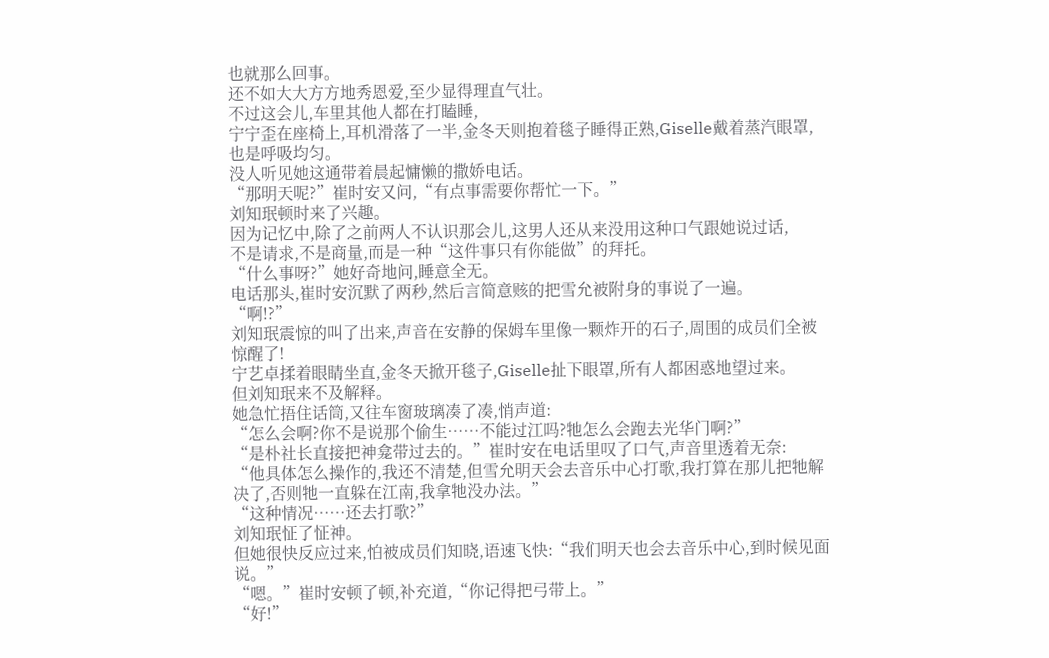也就那么回事。
还不如大大方方地秀恩爱,至少显得理直气壮。
不过这会儿,车里其他人都在打瞌睡,
宁宁歪在座椅上,耳机滑落了一半,金冬天则抱着毯子睡得正熟,Giselle戴着蒸汽眼罩,也是呼吸均匀。
没人听见她这通带着晨起慵懒的撒娇电话。
“那明天呢?”崔时安又问,“有点事需要你帮忙一下。”
刘知珉顿时来了兴趣。
因为记忆中,除了之前两人不认识那会儿,这男人还从来没用这种口气跟她说过话,
不是请求,不是商量,而是一种“这件事只有你能做”的拜托。
“什么事呀?”她好奇地问,睡意全无。
电话那头,崔时安沉默了两秒,然后言简意赅的把雪允被附身的事说了一遍。
“啊!?”
刘知珉震惊的叫了出来,声音在安静的保姆车里像一颗炸开的石子,周围的成员们全被惊醒了!
宁艺卓揉着眼睛坐直,金冬天掀开毯子,Giselle扯下眼罩,所有人都困惑地望过来。
但刘知珉来不及解释。
她急忙捂住话筒,又往车窗玻璃凑了凑,悄声道:
“怎么会啊?你不是说那个偷生……不能过江吗?牠怎么会跑去光华门啊?”
“是朴社长直接把神龛带过去的。”崔时安在电话里叹了口气,声音里透着无奈:
“他具体怎么操作的,我还不清楚,但雪允明天会去音乐中心打歌,我打算在那儿把牠解决了,否则牠一直躲在江南,我拿牠没办法。”
“这种情况……还去打歌?”
刘知珉怔了怔神。
但她很快反应过来,怕被成员们知晓,语速飞快:“我们明天也会去音乐中心,到时候见面说。”
“嗯。”崔时安顿了顿,补充道,“你记得把弓带上。”
“好!”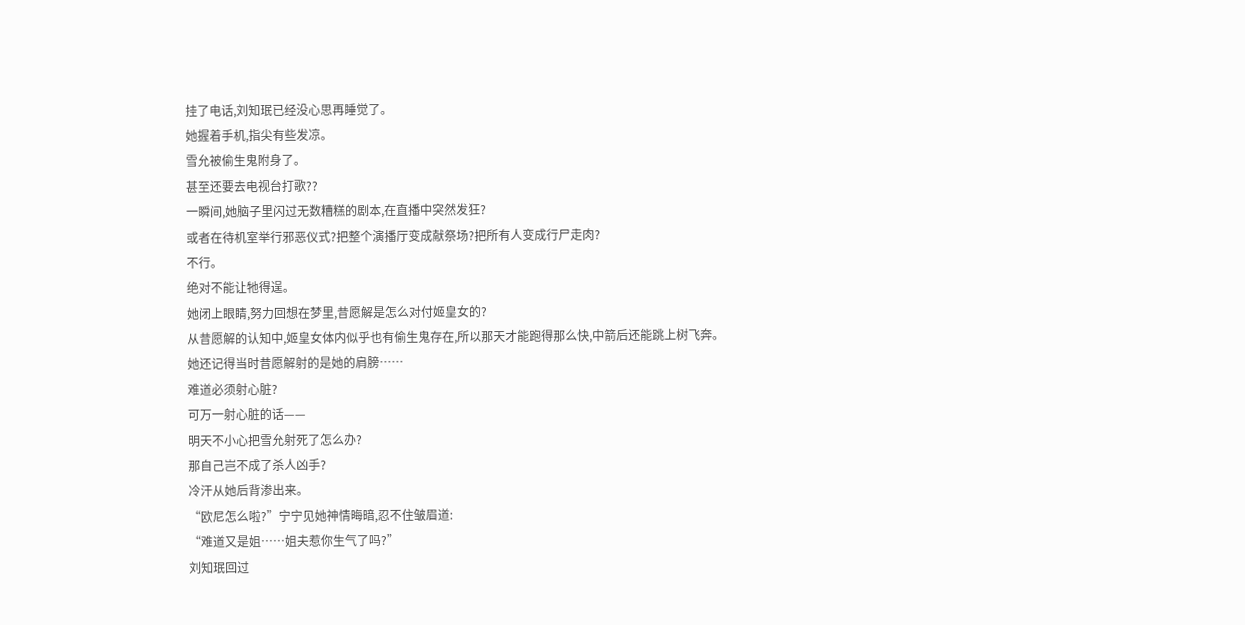挂了电话,刘知珉已经没心思再睡觉了。
她握着手机,指尖有些发凉。
雪允被偷生鬼附身了。
甚至还要去电视台打歌??
一瞬间,她脑子里闪过无数糟糕的剧本,在直播中突然发狂?
或者在待机室举行邪恶仪式?把整个演播厅变成献祭场?把所有人变成行尸走肉?
不行。
绝对不能让牠得逞。
她闭上眼睛,努力回想在梦里,昔愿解是怎么对付姬皇女的?
从昔愿解的认知中,姬皇女体内似乎也有偷生鬼存在,所以那天才能跑得那么快,中箭后还能跳上树飞奔。
她还记得当时昔愿解射的是她的肩膀……
难道必须射心脏?
可万一射心脏的话——
明天不小心把雪允射死了怎么办?
那自己岂不成了杀人凶手?
冷汗从她后背渗出来。
“欧尼怎么啦?”宁宁见她神情晦暗,忍不住皱眉道:
“难道又是姐……姐夫惹你生气了吗?”
刘知珉回过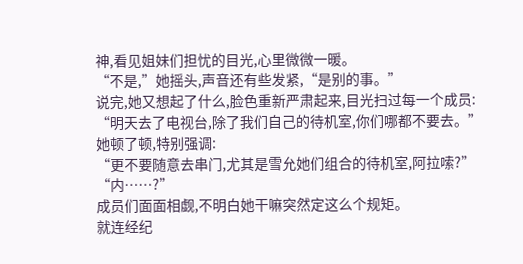神,看见姐妹们担忧的目光,心里微微一暖。
“不是,”她摇头,声音还有些发紧,“是别的事。”
说完,她又想起了什么,脸色重新严肃起来,目光扫过每一个成员:
“明天去了电视台,除了我们自己的待机室,你们哪都不要去。”
她顿了顿,特别强调:
“更不要随意去串门,尤其是雪允她们组合的待机室,阿拉嗦?”
“内……?”
成员们面面相觑,不明白她干嘛突然定这么个规矩。
就连经纪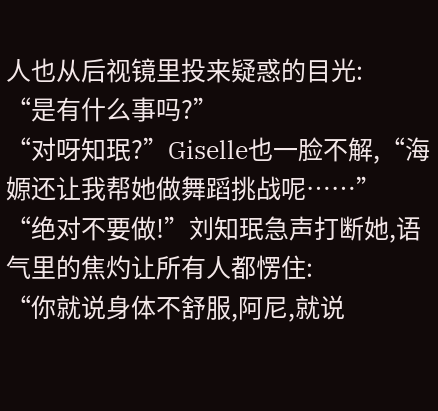人也从后视镜里投来疑惑的目光:
“是有什么事吗?”
“对呀知珉?”Giselle也一脸不解,“海嫄还让我帮她做舞蹈挑战呢……”
“绝对不要做!”刘知珉急声打断她,语气里的焦灼让所有人都愣住:
“你就说身体不舒服,阿尼,就说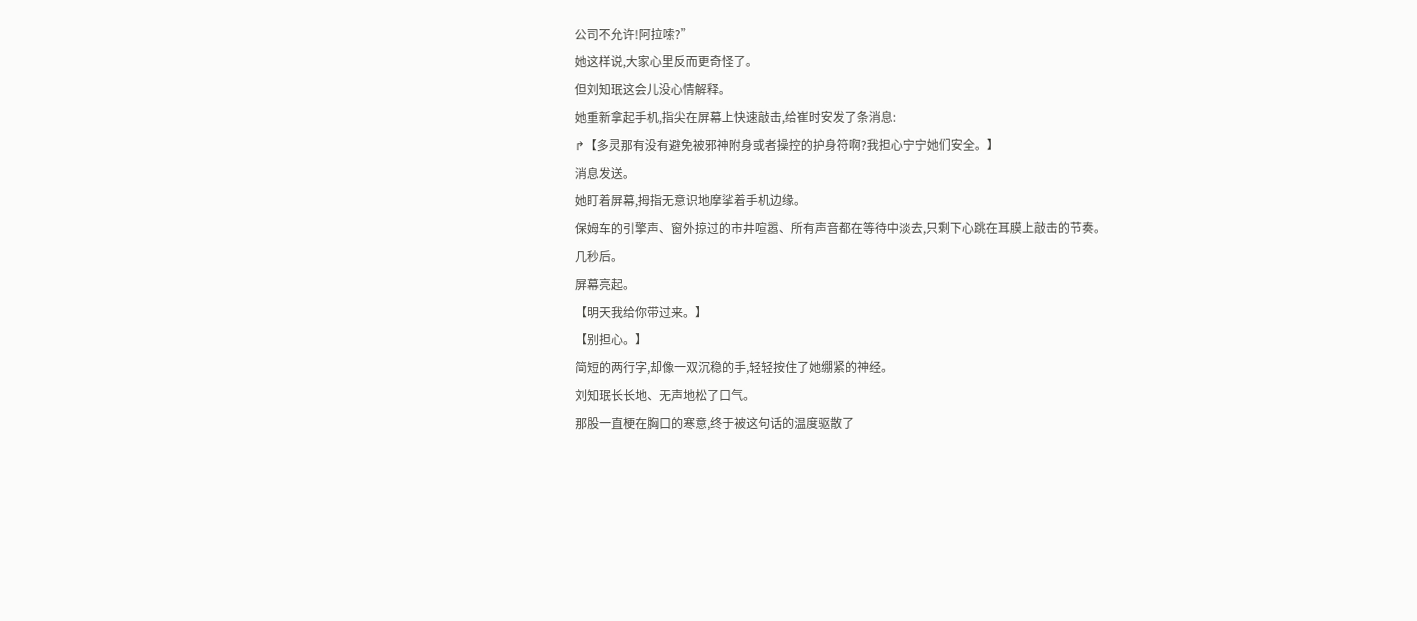公司不允许!阿拉嗦?”
她这样说,大家心里反而更奇怪了。
但刘知珉这会儿没心情解释。
她重新拿起手机,指尖在屏幕上快速敲击,给崔时安发了条消息:
↱【多灵那有没有避免被邪神附身或者操控的护身符啊?我担心宁宁她们安全。】
消息发送。
她盯着屏幕,拇指无意识地摩挲着手机边缘。
保姆车的引擎声、窗外掠过的市井喧嚣、所有声音都在等待中淡去,只剩下心跳在耳膜上敲击的节奏。
几秒后。
屏幕亮起。
【明天我给你带过来。】
【别担心。】
简短的两行字,却像一双沉稳的手,轻轻按住了她绷紧的神经。
刘知珉长长地、无声地松了口气。
那股一直梗在胸口的寒意,终于被这句话的温度驱散了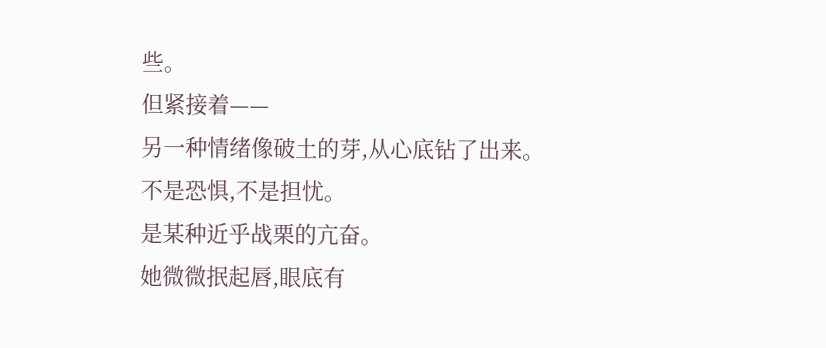些。
但紧接着——
另一种情绪像破土的芽,从心底钻了出来。
不是恐惧,不是担忧。
是某种近乎战栗的亢奋。
她微微抿起唇,眼底有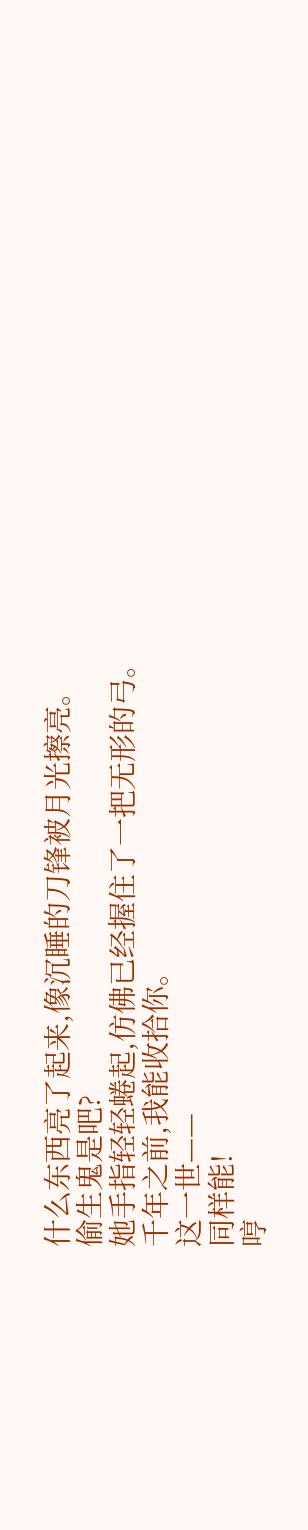什么东西亮了起来,像沉睡的刀锋被月光擦亮。
偷生鬼是吧?
她手指轻轻蜷起,仿佛已经握住了一把无形的弓。
千年之前,我能收拾你。
这一世——
同样能!
哼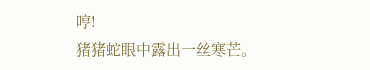哼!
猪猪蛇眼中露出一丝寒芒。